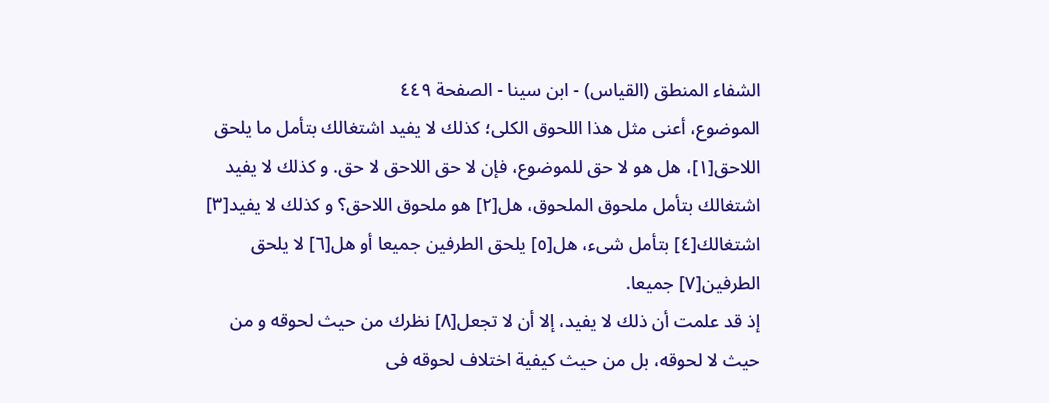الشفاء المنطق (القياس) - ابن سينا - الصفحة ٤٤٩
الموضوع، أعنى مثل هذا اللحوق الكلى؛ كذلك لا يفيد اشتغالك بتأمل ما يلحق اللاحق[١]، هل هو لا حق للموضوع، فإن لا حق اللاحق لا حق. و كذلك لا يفيد اشتغالك بتأمل ملحوق الملحوق، هل[٢] هو ملحوق اللاحق؟ و كذلك لا يفيد[٣] اشتغالك[٤] بتأمل شىء، هل[٥] يلحق الطرفين جميعا أو هل[٦] لا يلحق الطرفين[٧] جميعا.
إذ قد علمت أن ذلك لا يفيد، إلا أن لا تجعل[٨] نظرك من حيث لحوقه و من حيث لا لحوقه، بل من حيث كيفية اختلاف لحوقه فى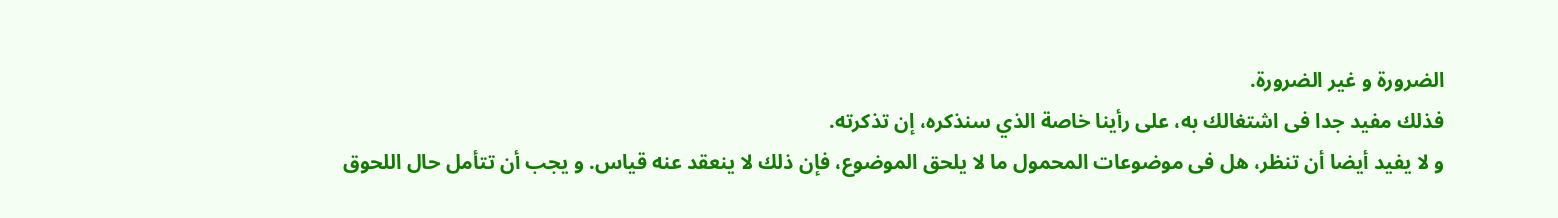الضرورة و غير الضرورة.
فذلك مفيد جدا فى اشتغالك به، على رأينا خاصة الذي سنذكره، إن تذكرته.
و لا يفيد أيضا أن تنظر، هل فى موضوعات المحمول ما لا يلحق الموضوع، فإن ذلك لا ينعقد عنه قياس. و يجب أن تتأمل حال اللحوق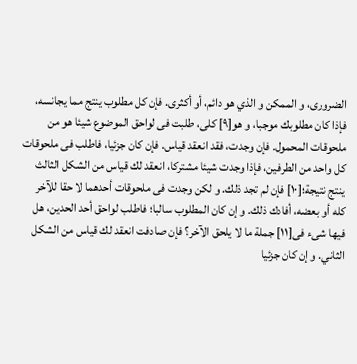الضرورى، و الممكن و الذي هو دائم، أو أكثرى. فإن كل مطلوب ينتج مما يجانسه، فإذا كان مطلوبك موجبا، و هو[٩] كلى، طلبت فى لواحق الموضوع شيئا هو من ملحوقات المحمول. فإن وجدت، فقد انعقد قياس. فإن كان جزئيا، فاطلب فى ملحوقات كل واحد من الطرفين، فإذا وجدت شيئا مشتركا، انعقد لك قياس من الشكل الثالث ينتج نتيجة؛[١٠] فإن لم تجد ذلك. و لكن وجدت فى ملحوقات أحدهما لا حقا للآخر كله أو بعضه، أفادك ذلك. و إن كان المطلوب سالبا؛ فاطلب لواحق أحد الحدين، هل فيها شىء فى[١١] جملة ما لا يلحق الآخر؟ فإن صادفت انعقد لك قياس من الشكل الثاني. و إن كان جزئيا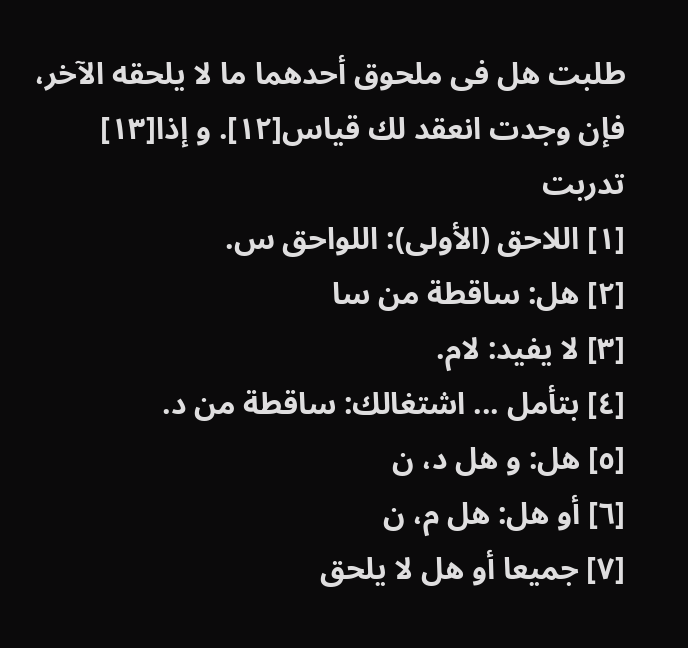طلبت هل فى ملحوق أحدهما ما لا يلحقه الآخر، فإن وجدت انعقد لك قياس[١٢]. و إذا[١٣] تدربت
[١] اللاحق (الأولى): اللواحق س.
[٢] هل: ساقطة من سا
[٣] لا يفيد: لام.
[٤] بتأمل ... اشتغالك: ساقطة من د.
[٥] هل: و هل د، ن
[٦] أو هل: هل م، ن
[٧] جميعا أو هل لا يلحق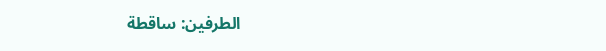الطرفين: ساقطة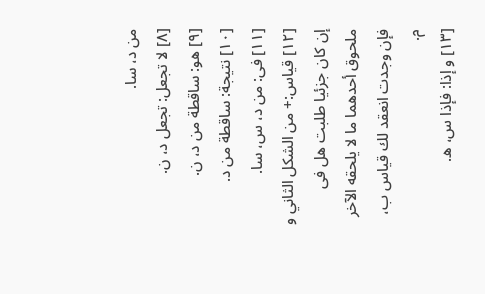من د، سا.
[٨] لا تجعل: تجعل د، ن.
[٩] هو: ساقطة من د، ن.
[١٠] نتيجة: ساقطة من د.
[١١] فى: من د، س، سا.
[١٢] قياس:+ من الشكل الثاني و إن كان جزئيا طلبت هل فى ملحوق أحدهما ما لا يلحقه الآخر فإن وجدت انعقد لك قياس ب، م.
[١٣] و إذا: فإذا س، ه.